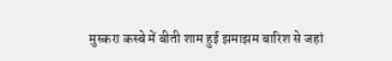मुस्करा कस्बे में बीती शाम हुई झमाझम बारिश से जहां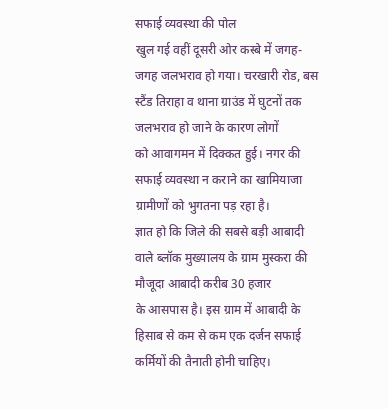सफाई व्यवस्था की पोल
खुल गई वहीं दूसरी ओर कस्बे में जगह-जगह जलभराव हो गया। चरखारी रोड, बस
स्टैंड तिराहा व थाना ग्राउंड में घुटनों तक जलभराव हो जाने के कारण लोगों
को आवागमन में दिक्कत हुई। नगर की सफाई व्यवस्था न कराने का खामियाजा
ग्रामीणों को भुगतना पड़ रहा है।
ज्ञात हो कि जिले की सबसे बड़ी आबादी
वाले ब्लॉक मुख्यालय के ग्राम मुस्करा की मौजूदा आबादी करीब 30 हजार
के आसपास है। इस ग्राम में आबादी के हिसाब से कम से कम एक दर्जन सफाई
कर्मियों की तैनाती होनी चाहिए।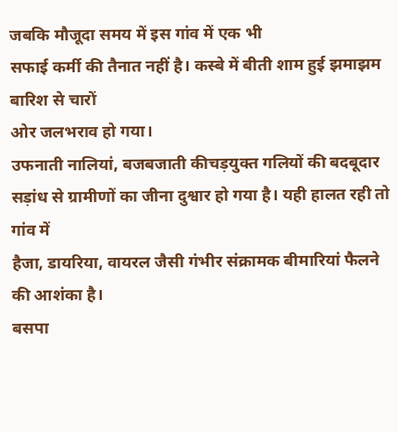जबकि मौजूदा समय में इस गांव में एक भी
सफाई कर्मी की तैनात नहीं है। कस्बे में बीती शाम हुई झमाझम बारिश से चारों
ओर जलभराव हो गया।
उफनाती नालियां, बजबजाती कीचड़युक्त गलियों की बदबूदार
सड़ांध से ग्रामीणों का जीना दुश्वार हो गया है। यही हालत रही तो गांव में
हैजा, डायरिया, वायरल जैसी गंभीर संक्रामक बीमारियां फैलने की आशंका है।
बसपा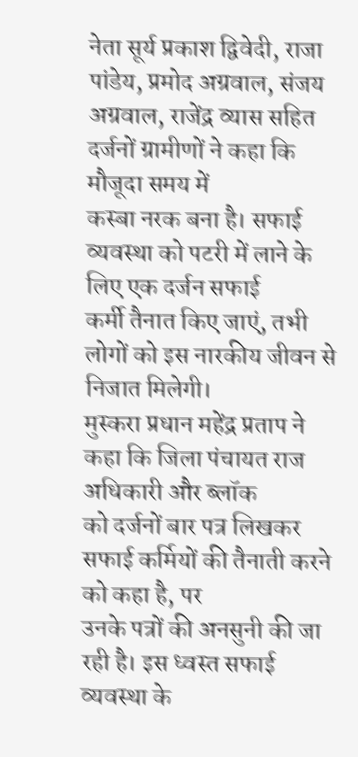नेता सूर्य प्रकाश द्विवेदी, राजा पांडेय, प्रमोद अग्रवाल, संजय
अग्रवाल, राजेंद्र व्यास सहित दर्जनों ग्रामीणों ने कहा कि मौजूदा समय में
कस्बा नरक बना है। सफाई व्यवस्था को पटरी में लाने के लिए एक दर्जन सफाई
कर्मी तैनात किए जाएं, तभी लोगों को इस नारकीय जीवन से निजात मिलेगी।
मुस्करा प्रधान महेंद्र प्रताप ने कहा कि जिला पंचायत राज अधिकारी और ब्लॉक
को दर्जनों बार पत्र लिखकर सफाई कर्मियों की तैनाती करने को कहा है, पर
उनके पत्रों की अनसुनी की जा रही है। इस ध्वस्त सफाई व्यवस्था के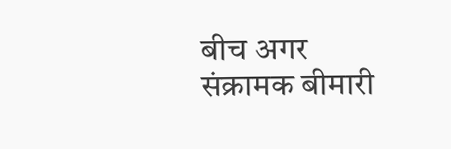बीच अगर
संक्रामक बीमारी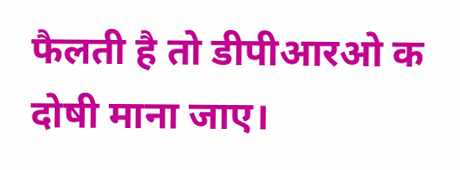फैलती है तो डीपीआरओ क दोषी माना जाए।